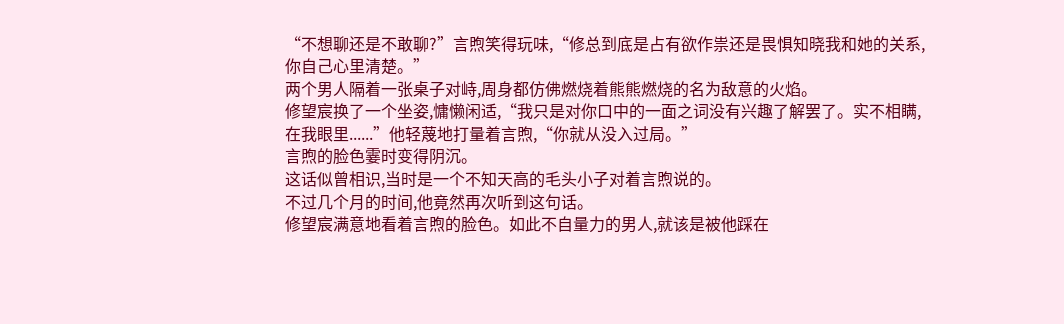“不想聊还是不敢聊?”言煦笑得玩味,“修总到底是占有欲作祟还是畏惧知晓我和她的关系,你自己心里清楚。”
两个男人隔着一张桌子对峙,周身都仿佛燃烧着熊熊燃烧的名为敌意的火焰。
修望宸换了一个坐姿,慵懒闲适,“我只是对你口中的一面之词没有兴趣了解罢了。实不相瞒,在我眼里......”他轻蔑地打量着言煦,“你就从没入过局。”
言煦的脸色霎时变得阴沉。
这话似曾相识,当时是一个不知天高的毛头小子对着言煦说的。
不过几个月的时间,他竟然再次听到这句话。
修望宸满意地看着言煦的脸色。如此不自量力的男人,就该是被他踩在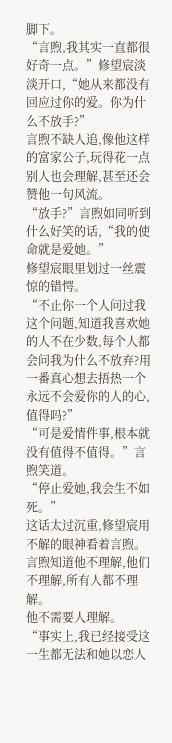脚下。
“言煦,我其实一直都很好奇一点。”修望宸淡淡开口,“她从来都没有回应过你的爱。你为什么不放手?”
言煦不缺人追,像他这样的富家公子,玩得花一点别人也会理解,甚至还会赞他一句风流。
“放手?”言煦如同听到什么好笑的话,“我的使命就是爱她。”
修望宸眼里划过一丝震惊的错愕。
“不止你一个人问过我这个问题,知道我喜欢她的人不在少数,每个人都会问我为什么不放弃?用一番真心想去捂热一个永远不会爱你的人的心,值得吗?”
“可是爱情件事,根本就没有值得不值得。”言煦笑道。
“停止爱她,我会生不如死。”
这话太过沉重,修望宸用不解的眼神看着言煦。
言煦知道他不理解,他们不理解,所有人都不理解。
他不需要人理解。
“事实上,我已经接受这一生都无法和她以恋人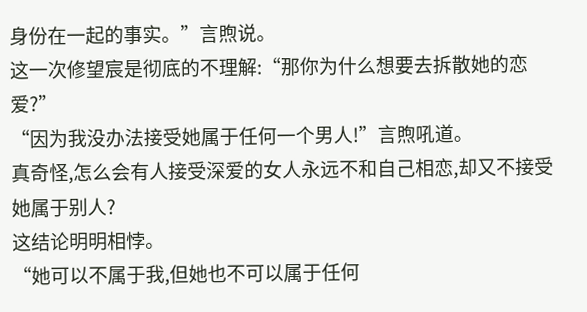身份在一起的事实。”言煦说。
这一次修望宸是彻底的不理解:“那你为什么想要去拆散她的恋爱?”
“因为我没办法接受她属于任何一个男人!”言煦吼道。
真奇怪,怎么会有人接受深爱的女人永远不和自己相恋,却又不接受她属于别人?
这结论明明相悖。
“她可以不属于我,但她也不可以属于任何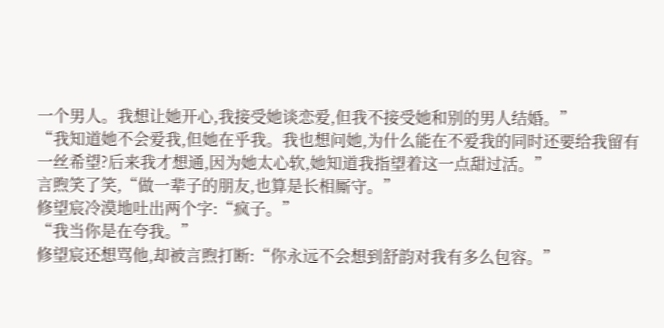一个男人。我想让她开心,我接受她谈恋爱,但我不接受她和别的男人结婚。”
“我知道她不会爱我,但她在乎我。我也想问她,为什么能在不爱我的同时还要给我留有一丝希望?后来我才想通,因为她太心软,她知道我指望着这一点甜过活。”
言煦笑了笑,“做一辈子的朋友,也算是长相厮守。”
修望宸冷漠地吐出两个字:“疯子。”
“我当你是在夸我。”
修望宸还想骂他,却被言煦打断:“你永远不会想到舒韵对我有多么包容。”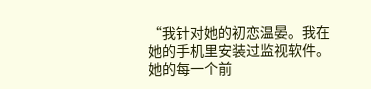“我针对她的初恋温晏。我在她的手机里安装过监视软件。她的每一个前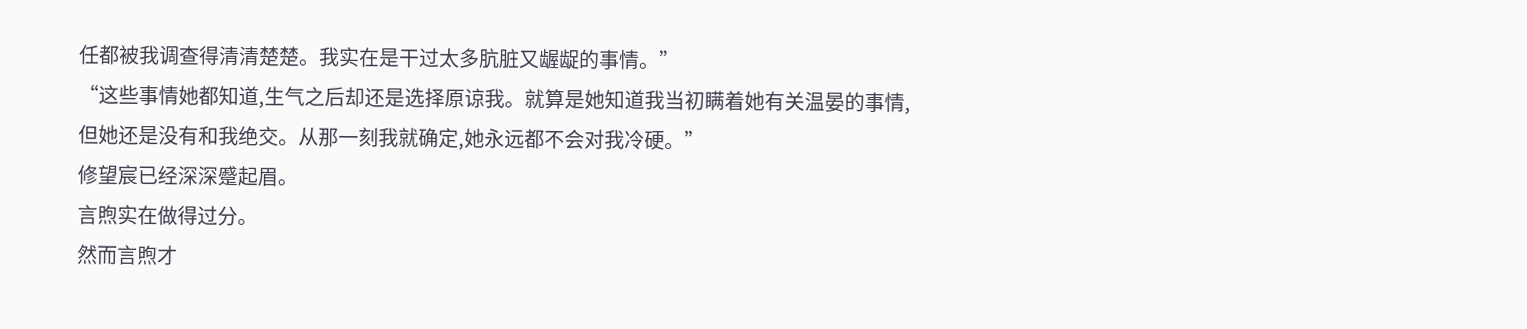任都被我调查得清清楚楚。我实在是干过太多肮脏又龌龊的事情。”
“这些事情她都知道,生气之后却还是选择原谅我。就算是她知道我当初瞒着她有关温晏的事情,但她还是没有和我绝交。从那一刻我就确定,她永远都不会对我冷硬。”
修望宸已经深深蹙起眉。
言煦实在做得过分。
然而言煦才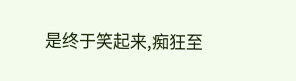是终于笑起来,痴狂至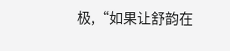极,“如果让舒韵在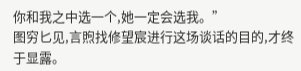你和我之中选一个,她一定会选我。”
图穷匕见,言煦找修望宸进行这场谈话的目的,才终于显露。